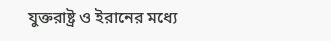যুক্তরাষ্ট্র ও ইরানের মধ্যে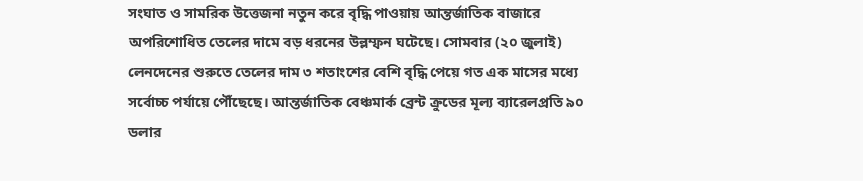সংঘাত ও সামরিক উত্তেজনা নতুন করে বৃদ্ধি পাওয়ায় আন্তর্জাতিক বাজারে অপরিশোধিত তেলের দামে বড় ধরনের উল্লম্ফন ঘটেছে। সোমবার (২০ জুলাই) লেনদেনের শুরুতে তেলের দাম ৩ শতাংশের বেশি বৃদ্ধি পেয়ে গত এক মাসের মধ্যে সর্বোচ্চ পর্যায়ে পৌঁছেছে। আন্তর্জাতিক বেঞ্চমার্ক ব্রেন্ট ক্রুডের মূল্য ব্যারেলপ্রতি ৯০ ডলার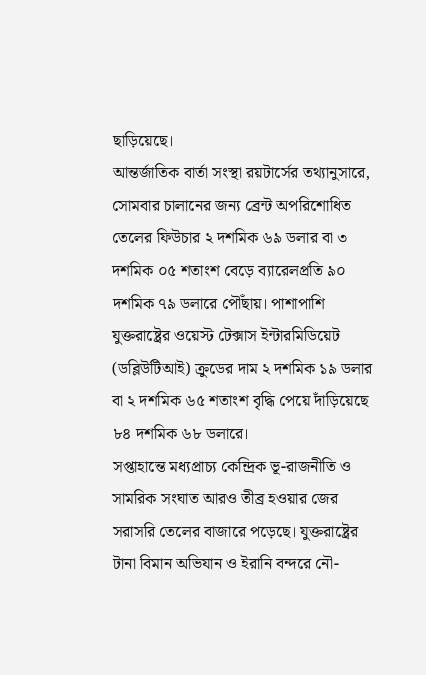ছাড়িয়েছে।
আন্তর্জাতিক বার্তা সংস্থা রয়টার্সের তথ্যানুসারে, সোমবার চালানের জন্য ব্রেন্ট অপরিশোধিত তেলের ফিউচার ২ দশমিক ৬৯ ডলার বা ৩ দশমিক ০৫ শতাংশ বেড়ে ব্যারেলপ্রতি ৯০ দশমিক ৭৯ ডলারে পৌঁছায়। পাশাপাশি যুক্তরাষ্ট্রের ওয়েস্ট টেক্সাস ইন্টারমিডিয়েট (ডব্লিউটিআই) ক্রুডের দাম ২ দশমিক ১৯ ডলার বা ২ দশমিক ৬৫ শতাংশ বৃদ্ধি পেয়ে দাঁড়িয়েছে ৮৪ দশমিক ৬৮ ডলারে।
সপ্তাহান্তে মধ্যপ্রাচ্য কেন্দ্রিক ভূ-রাজনীতি ও সামরিক সংঘাত আরও তীব্র হওয়ার জের সরাসরি তেলের বাজারে পড়েছে। যুক্তরাষ্ট্রের টানা বিমান অভিযান ও ইরানি বন্দরে নৌ-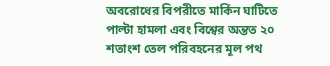অবরোধের বিপরীতে মার্কিন ঘাটিতে পাল্টা হামলা এবং বিশ্বের অন্তত ২০ শতাংশ তেল পরিবহনের মূল পথ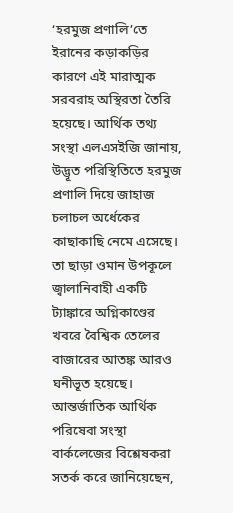‘হরমুজ প্রণালি’তে ইরানের কড়াকড়ির কারণে এই মারাত্মক সরবরাহ অস্থিরতা তৈরি হয়েছে। আর্থিক তথ্য সংস্থা এলএসইজি জানায়, উদ্ভূত পরিস্থিতিতে হরমুজ প্রণালি দিয়ে জাহাজ চলাচল অর্ধেকের কাছাকাছি নেমে এসেছে। তা ছাড়া ওমান উপকূলে জ্বালানিবাহী একটি ট্যাঙ্কারে অগ্নিকাণ্ডের খবরে বৈশ্বিক তেলের বাজারের আতঙ্ক আরও ঘনীভূত হয়েছে।
আন্তর্জাতিক আর্থিক পরিষেবা সংস্থা বার্কলেজের বিশ্লেষকরা সতর্ক করে জানিয়েছেন,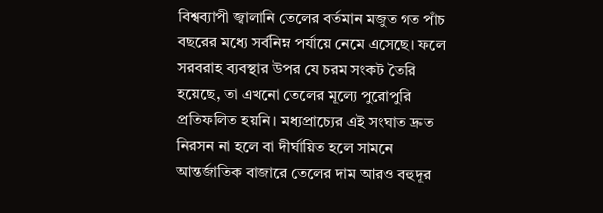বিশ্বব্যাপী জ্বালানি তেলের বর্তমান মজুত গত পাঁচ বছরের মধ্যে সর্বনিম্ন পর্যায়ে নেমে এসেছে। ফলে সরবরাহ ব্যবস্থার উপর যে চরম সংকট তৈরি হয়েছে, তা এখনো তেলের মূল্যে পুরোপুরি প্রতিফলিত হয়নি। মধ্যপ্রাচ্যের এই সংঘাত দ্রুত নিরসন না হলে বা দীর্ঘায়িত হলে সামনে আন্তর্জাতিক বাজারে তেলের দাম আরও বহুদূর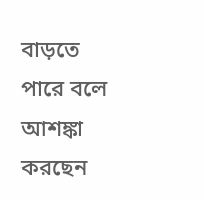বাড়তে পারে বলে আশঙ্কা করছেন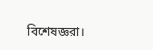বিশেষজ্ঞরা।